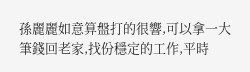孫麗麗如意算盤打的很響,可以拿一大筆錢回老家,找份穩定的工作,平時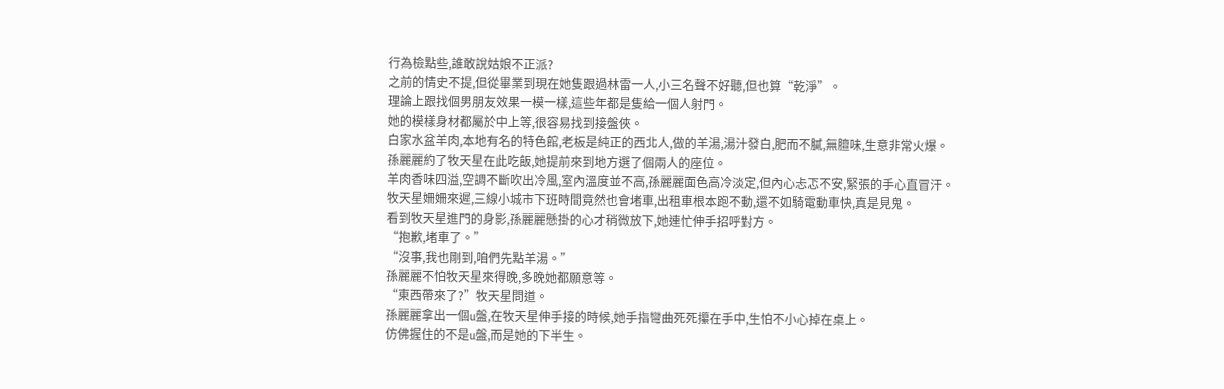行為檢點些,誰敢說姑娘不正派?
之前的情史不提,但從畢業到現在她隻跟過林雷一人,小三名聲不好聽,但也算“乾淨”。
理論上跟找個男朋友效果一模一樣,這些年都是隻給一個人射門。
她的模樣身材都屬於中上等,很容易找到接盤俠。
白家水盆羊肉,本地有名的特色館,老板是純正的西北人,做的羊湯,湯汁發白,肥而不膩,無膻味,生意非常火爆。
孫麗麗約了牧天星在此吃飯,她提前來到地方選了個兩人的座位。
羊肉香味四溢,空調不斷吹出冷風,室內溫度並不高,孫麗麗面色高冷淡定,但內心忐忑不安,緊張的手心直冒汗。
牧天星姍姍來遲,三線小城市下班時間竟然也會堵車,出租車根本跑不動,還不如騎電動車快,真是見鬼。
看到牧天星進門的身影,孫麗麗懸掛的心才稍微放下,她連忙伸手招呼對方。
“抱歉,堵車了。”
“沒事,我也剛到,咱們先點羊湯。”
孫麗麗不怕牧天星來得晚,多晚她都願意等。
“東西帶來了?”牧天星問道。
孫麗麗拿出一個u盤,在牧天星伸手接的時候,她手指彎曲死死攥在手中,生怕不小心掉在桌上。
仿佛握住的不是u盤,而是她的下半生。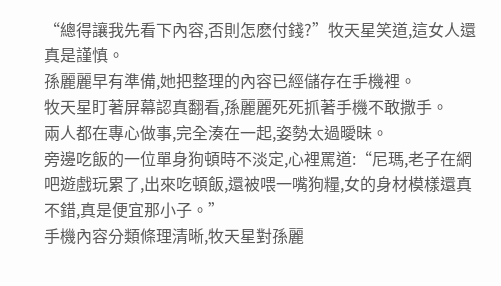“總得讓我先看下內容,否則怎麽付錢?”牧天星笑道,這女人還真是謹慎。
孫麗麗早有準備,她把整理的內容已經儲存在手機裡。
牧天星盯著屏幕認真翻看,孫麗麗死死抓著手機不敢撒手。
兩人都在專心做事,完全湊在一起,姿勢太過曖昧。
旁邊吃飯的一位單身狗頓時不淡定,心裡罵道:“尼瑪,老子在網吧遊戲玩累了,出來吃頓飯,還被喂一嘴狗糧,女的身材模樣還真不錯,真是便宜那小子。”
手機內容分類條理清晰,牧天星對孫麗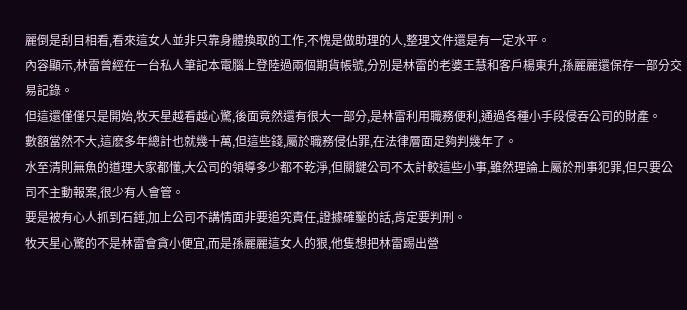麗倒是刮目相看,看來這女人並非只靠身體換取的工作,不愧是做助理的人,整理文件還是有一定水平。
內容顯示,林雷曾經在一台私人筆記本電腦上登陸過兩個期貨帳號,分別是林雷的老婆王慧和客戶楊東升,孫麗麗還保存一部分交易記錄。
但這還僅僅只是開始,牧天星越看越心驚,後面竟然還有很大一部分,是林雷利用職務便利,通過各種小手段侵吞公司的財產。
數額當然不大,這麽多年總計也就幾十萬,但這些錢,屬於職務侵佔罪,在法律層面足夠判幾年了。
水至清則無魚的道理大家都懂,大公司的領導多少都不乾淨,但關鍵公司不太計較這些小事,雖然理論上屬於刑事犯罪,但只要公司不主動報案,很少有人會管。
要是被有心人抓到石錘,加上公司不講情面非要追究責任,證據確鑿的話,肯定要判刑。
牧天星心驚的不是林雷會貪小便宜,而是孫麗麗這女人的狠,他隻想把林雷踢出營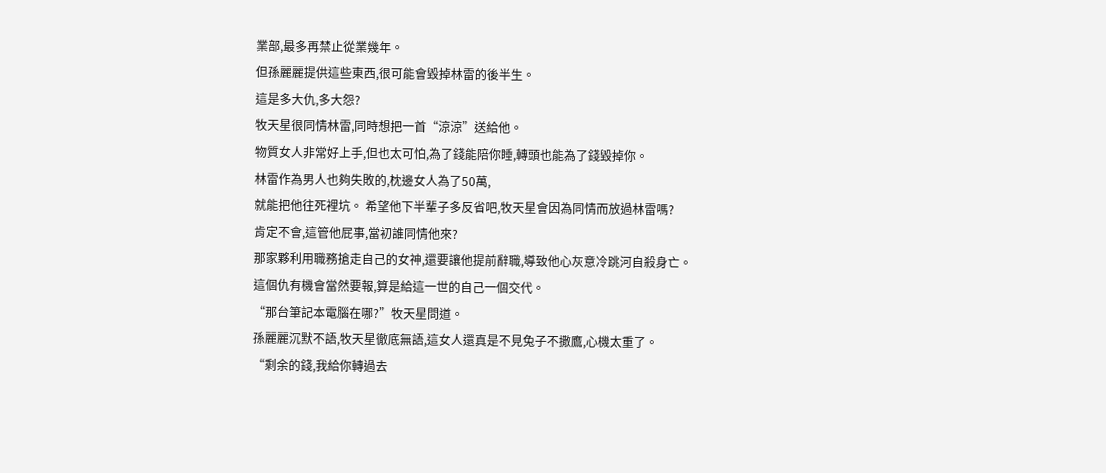業部,最多再禁止從業幾年。
但孫麗麗提供這些東西,很可能會毀掉林雷的後半生。
這是多大仇,多大怨?
牧天星很同情林雷,同時想把一首“涼涼”送給他。
物質女人非常好上手,但也太可怕,為了錢能陪你睡,轉頭也能為了錢毀掉你。
林雷作為男人也夠失敗的,枕邊女人為了50萬,
就能把他往死裡坑。 希望他下半輩子多反省吧,牧天星會因為同情而放過林雷嗎?
肯定不會,這管他屁事,當初誰同情他來?
那家夥利用職務搶走自己的女神,還要讓他提前辭職,導致他心灰意冷跳河自殺身亡。
這個仇有機會當然要報,算是給這一世的自己一個交代。
“那台筆記本電腦在哪?”牧天星問道。
孫麗麗沉默不語,牧天星徹底無語,這女人還真是不見兔子不撒鷹,心機太重了。
“剩余的錢,我給你轉過去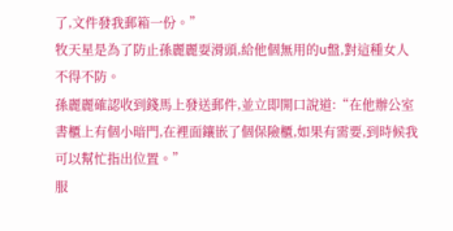了,文件發我郵箱一份。”
牧天星是為了防止孫麗麗耍滑頭,給他個無用的u盤,對這種女人不得不防。
孫麗麗確認收到錢馬上發送郵件,並立即開口說道:“在他辦公室書櫃上有個小暗門,在裡面鑲嵌了個保險櫃,如果有需要,到時候我可以幫忙指出位置。”
服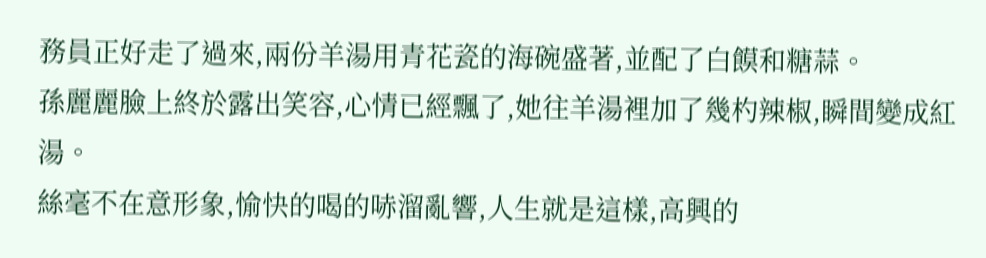務員正好走了過來,兩份羊湯用青花瓷的海碗盛著,並配了白饃和糖蒜。
孫麗麗臉上終於露出笑容,心情已經飄了,她往羊湯裡加了幾杓辣椒,瞬間變成紅湯。
絲毫不在意形象,愉快的喝的哧溜亂響,人生就是這樣,高興的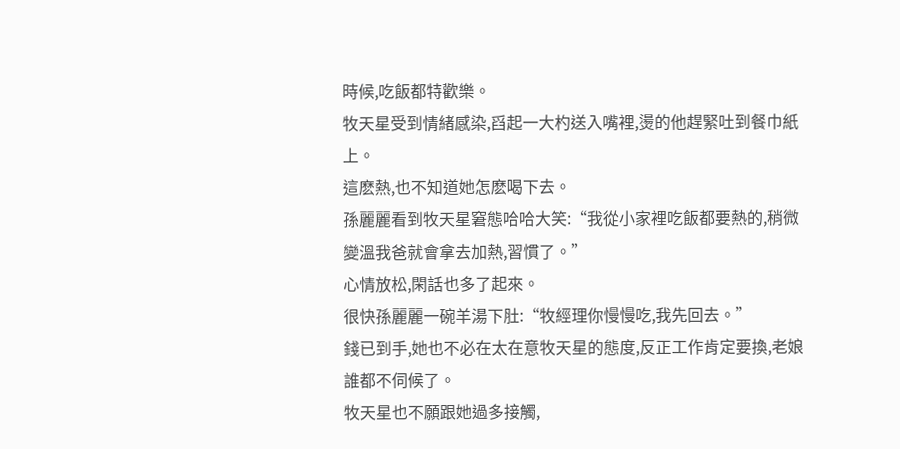時候,吃飯都特歡樂。
牧天星受到情緒感染,舀起一大杓送入嘴裡,燙的他趕緊吐到餐巾紙上。
這麽熱,也不知道她怎麽喝下去。
孫麗麗看到牧天星窘態哈哈大笑:“我從小家裡吃飯都要熱的,稍微變溫我爸就會拿去加熱,習慣了。”
心情放松,閑話也多了起來。
很快孫麗麗一碗羊湯下肚:“牧經理你慢慢吃,我先回去。”
錢已到手,她也不必在太在意牧天星的態度,反正工作肯定要換,老娘誰都不伺候了。
牧天星也不願跟她過多接觸,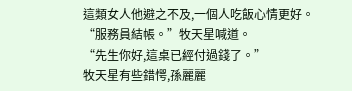這類女人他避之不及,一個人吃飯心情更好。
“服務員結帳。”牧天星喊道。
“先生你好,這桌已經付過錢了。”
牧天星有些錯愕,孫麗麗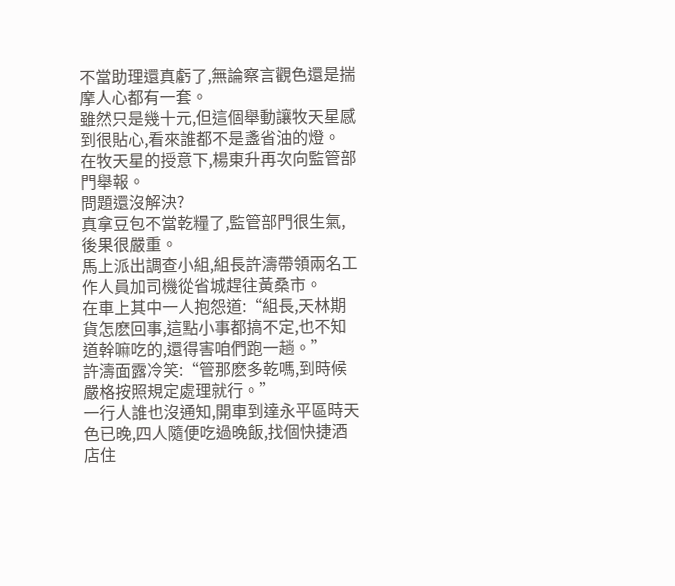不當助理還真虧了,無論察言觀色還是揣摩人心都有一套。
雖然只是幾十元,但這個舉動讓牧天星感到很貼心,看來誰都不是盞省油的燈。
在牧天星的授意下,楊東升再次向監管部門舉報。
問題還沒解決?
真拿豆包不當乾糧了,監管部門很生氣,後果很嚴重。
馬上派出調查小組,組長許濤帶領兩名工作人員加司機從省城趕往黃桑市。
在車上其中一人抱怨道:“組長,天林期貨怎麽回事,這點小事都搞不定,也不知道幹嘛吃的,還得害咱們跑一趟。”
許濤面露冷笑:“管那麽多乾嗎,到時候嚴格按照規定處理就行。”
一行人誰也沒通知,開車到達永平區時天色已晚,四人隨便吃過晚飯,找個快捷酒店住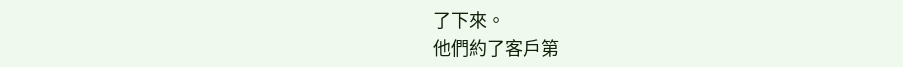了下來。
他們約了客戶第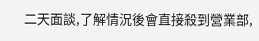二天面談,了解情況後會直接殺到營業部,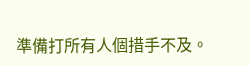準備打所有人個措手不及。